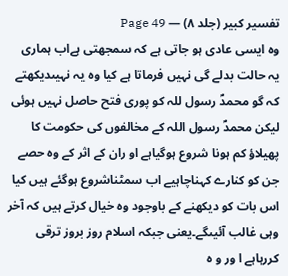تفسیر کبیر (جلد ۸) — Page 49
وہ ایسی عادی ہو جاتی ہے کہ سمجھتی ہےاب ہماری یہ حالت بدلے گی نہیں فرماتا ہے کیا وہ یہ نہیںدیکھتے کہ گو محمدؐ رسول للہ کو پوری فتح حاصل نہیں ہوئی لیکن محمدؐ رسول اللہ کے مخالفوں کی حکومت کا پھیلاؤ کم ہونا شروع ہوگیاہے او ران کے اثر کے وہ حصے جن کو کنارے کہناچاہیے اب سمٹناشروع ہوگئے ہیں کیا اس بات کو دیکھنے کے باوجود وہ خیال کرتے ہیں کہ آخر وہی غالب آئیںگے۔یعنی جبکہ اسلام روز بروز ترقی کررہاہے ا ور و ہ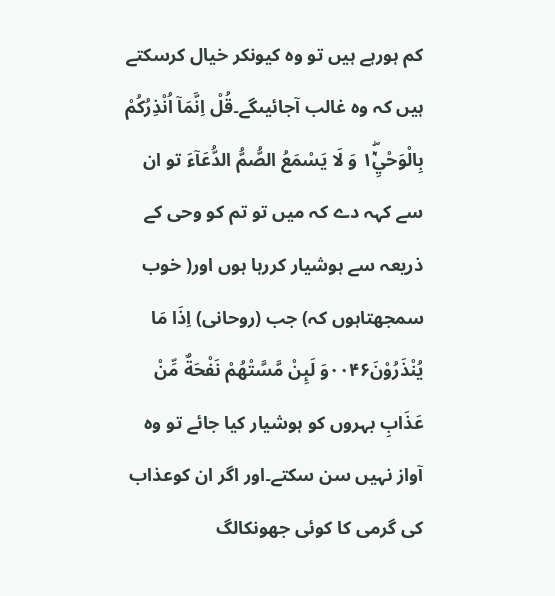کم ہورہے ہیں تو وہ کیونکر خیال کرسکتے ہیں کہ وہ غالب آجائیںگے۔قُلْ اِنَّمَاۤ اُنْذِرُكُمْ بِالْوَحْيِ١ۖٞ وَ لَا يَسْمَعُ الصُّمُّ الدُّعَآءَ تو ان سے کہہ دے کہ میں تو تم کو وحی کے ذریعہ سے ہوشیار کررہا ہوں اور( خوب سمجھتاہوں کہ) جب (روحانی) اِذَا مَا يُنْذَرُوْنَ۰۰۴۶وَ لَىِٕنْ مَّسَّتْهُمْ نَفْحَةٌ مِّنْ عَذَابِ بہروں کو ہوشیار کیا جائے تو وہ آواز نہیں سن سکتے۔اور اگر ان کوعذاب کی گرمی کا کوئی جھونکالگ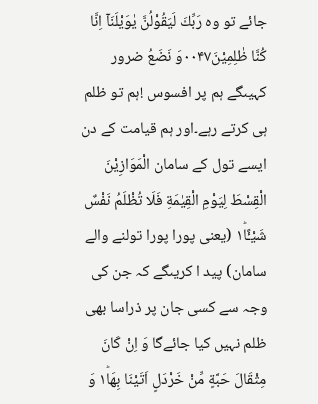جائے تو وہ رَبِّكَ لَيَقُوْلُنَّ يٰوَيْلَنَاۤ اِنَّا كُنَّا ظٰلِمِيْنَ۰۰۴۷وَ نَضَعُ ضرور کہیںگے ہم پر افسوس !ہم تو ظلم ہی کرتے رہے۔اور ہم قیامت کے دن ایسے تول کے سامان الْمَوَازِيْنَ الْقِسْطَ لِيَوْمِ الْقِيٰمَةِ فَلَا تُظْلَمُ نَفْسٌ شَيْـًٔا١ؕ (یعنی پورا پورا تولنے والے سامان) پید ا کریںگے کہ جن کی وجہ سے کسی جان پر ذراسا بھی ظلم نہیں کیا جائےگا وَ اِنْ كَانَ مِثْقَالَ حَبَّةٍ مِّنْ خَرْدَلٍ اَتَيْنَا بِهَا١ؕ وَ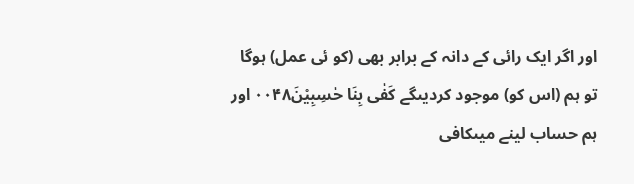اور اگر ایک رائی کے دانہ کے برابر بھی (کو ئی عمل) ہوگا تو ہم (اس کو) موجود کردیںگے كَفٰى بِنَا حٰسِبِيْنَ۰۰۴۸ اور ہم حساب لینے میںکافی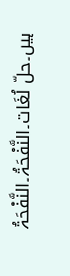ہیں۔حلّ لُغَات۔النَّفْحَۃُ۔النَّفْحَۃُ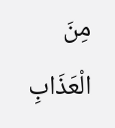مِنَ الْعَذَابِ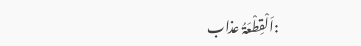:اَلْقِطْعَۃُ عذاب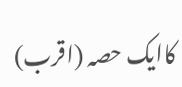کاایک حصہ (اقرب)